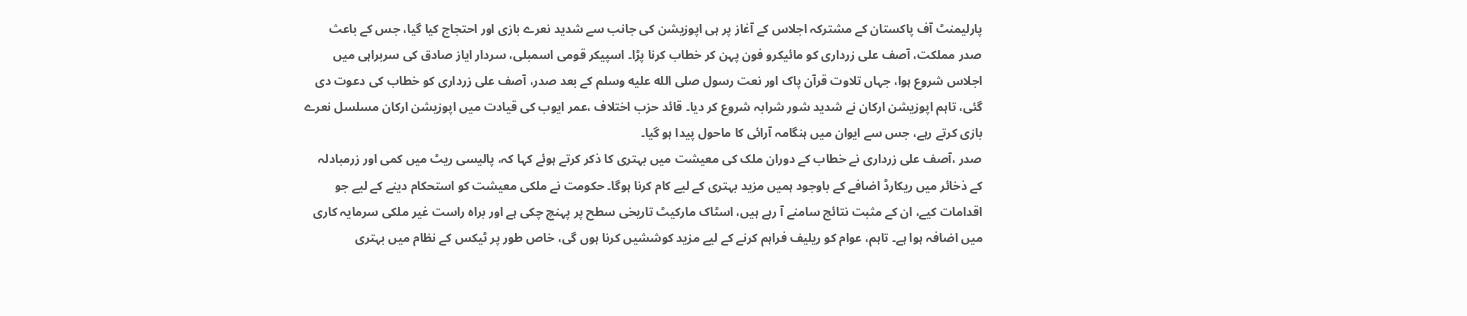پارلیمنٹ آف پاکستان کے مشترکہ اجلاس کے آغاز پر ہی اپوزیشن کی جانب سے شدید نعرے بازی اور احتجاج کیا گیا، جس کے باعث صدر مملکت، آصف علی زرداری کو مائیکرو فون پہن کر خطاب کرنا پڑا۔ اسپیکر قومی اسمبلی، سردار ایاز صادق کی سربراہی میں اجلاس شروع ہوا، جہاں تلاوت قرآن پاک اور نعت رسول صلى الله عليه وسلم کے بعد صدر، آصف علی زرداری کو خطاب کی دعوت دی گئی، تاہم اپوزیشن ارکان نے شدید شور شرابہ شروع کر دیا۔ قائد حزب اختلاف ،عمر ایوب کی قیادت میں اپوزیشن ارکان مسلسل نعرے بازی کرتے رہے، جس سے ایوان میں ہنگامہ آرائی کا ماحول پیدا ہو گیا۔
صدر ،آصف علی زرداری نے خطاب کے دوران ملک کی معیشت میں بہتری کا ذکر کرتے ہوئے کہا کہ، پالیسی ریٹ میں کمی اور زرمبادلہ کے ذخائر میں ریکارڈ اضافے کے باوجود ہمیں مزید بہتری کے لیے کام کرنا ہوگا۔ حکومت نے ملکی معیشت کو استحکام دینے کے لیے جو اقدامات کیے، ان کے مثبت نتائج سامنے آ رہے ہیں، اسٹاک مارکیٹ تاریخی سطح پر پہنچ چکی ہے اور براہ راست غیر ملکی سرمایہ کاری میں اضافہ ہوا ہے۔ تاہم، عوام کو ریلیف فراہم کرنے کے لیے مزید کوششیں کرنا ہوں گی، خاص طور پر ٹیکس کے نظام میں بہتری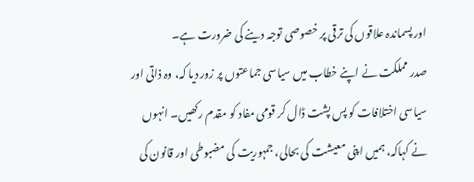اور پسماندہ علاقوں کی ترقی پر خصوصی توجہ دینے کی ضرورت ہے۔
صدر مملکت نے اپنے خطاب میں سیاسی جماعتوں پر زور دیا کہ، وہ ذاتی اور سیاسی اختلافات کو پس پشت ڈال کر قومی مفاد کو مقدم رکھیں۔ انہوں نے کہاکہ، ہمیں اپنی معیشت کی بحالی، جمہوریت کی مضبوطی اور قانون کی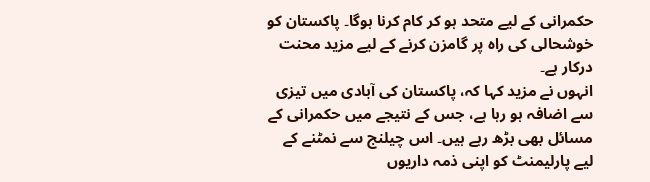حکمرانی کے لیے متحد ہو کر کام کرنا ہوگا۔ پاکستان کو خوشحالی کی راہ پر گامزن کرنے کے لیے مزید محنت درکار ہے۔
انہوں نے مزید کہا کہ، پاکستان کی آبادی میں تیزی سے اضافہ ہو رہا ہے، جس کے نتیجے میں حکمرانی کے مسائل بھی بڑھ رہے ہیں۔ اس چیلنج سے نمٹنے کے لیے پارلیمنٹ کو اپنی ذمہ داریوں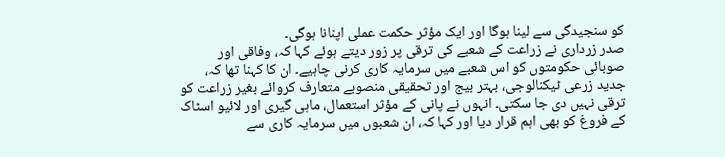کو سنجیدگی سے لینا ہوگا اور ایک مؤثر حکمت عملی اپنانا ہوگی۔
صدر زرداری نے زراعت کے شعبے کی ترقی پر زور دیتے ہوئے کہا کہ، وفاقی اور صوبائی حکومتوں کو اس شعبے میں سرمایہ کاری کرنی چاہیے۔ ان کا کہنا تھا کہ، جدید زرعی ٹیکنالوجی، بہتر بیج اور تحقیقی منصوبے متعارف کروائے بغیر زراعت کو ترقی نہیں دی جا سکتی۔ انہوں نے پانی کے مؤثر استعمال، ماہی گیری اور لائیو اسٹاک کے فروغ کو بھی اہم قرار دیا اور کہا کہ، ان شعبوں میں سرمایہ کاری سے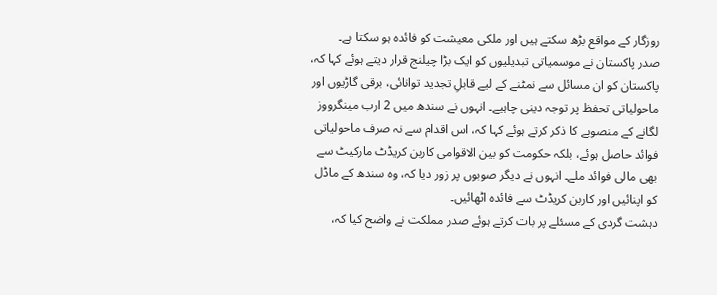روزگار کے مواقع بڑھ سکتے ہیں اور ملکی معیشت کو فائدہ ہو سکتا ہے۔
صدر پاکستان نے موسمیاتی تبدیلیوں کو ایک بڑا چیلنج قرار دیتے ہوئے کہا کہ، پاکستان کو ان مسائل سے نمٹنے کے لیے قابلِ تجدید توانائی، برقی گاڑیوں اور ماحولیاتی تحفظ پر توجہ دینی چاہیے۔ انہوں نے سندھ میں 2 ارب مینگرووز لگانے کے منصوبے کا ذکر کرتے ہوئے کہا کہ، اس اقدام سے نہ صرف ماحولیاتی فوائد حاصل ہوئے، بلکہ حکومت کو بین الاقوامی کاربن کریڈٹ مارکیٹ سے بھی مالی فوائد ملے۔ انہوں نے دیگر صوبوں پر زور دیا کہ، وہ سندھ کے ماڈل کو اپنائیں اور کاربن کریڈٹ سے فائدہ اٹھائیں۔
دہشت گردی کے مسئلے پر بات کرتے ہوئے صدر مملکت نے واضح کیا کہ،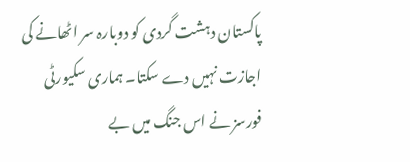پاکستان دہشت گردی کو دوبارہ سر اٹھانے کی اجازت نہیں دے سکتا۔ ہماری سکیورٹی فورسز نے اس جنگ میں بے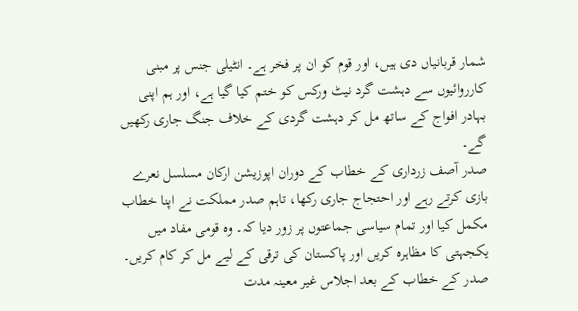شمار قربانیاں دی ہیں، اور قوم کو ان پر فخر ہے۔ انٹیلی جنس پر مبنی کارروائیوں سے دہشت گرد نیٹ ورکس کو ختم کیا گیا ہے، اور ہم اپنی بہادر افواج کے ساتھ مل کر دہشت گردی کے خلاف جنگ جاری رکھیں گے۔
صدر آصف زرداری کے خطاب کے دوران اپوزیشن ارکان مسلسل نعرے بازی کرتے رہے اور احتجاج جاری رکھا، تاہم صدر مملکت نے اپنا خطاب مکمل کیا اور تمام سیاسی جماعتوں پر زور دیا کہ۔ وہ قومی مفاد میں یکجہتی کا مظاہرہ کریں اور پاکستان کی ترقی کے لیے مل کر کام کریں۔
صدر کے خطاب کے بعد اجلاس غیر معینہ مدت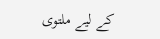کے لیے ملتوی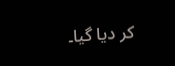کر دیا گیا۔